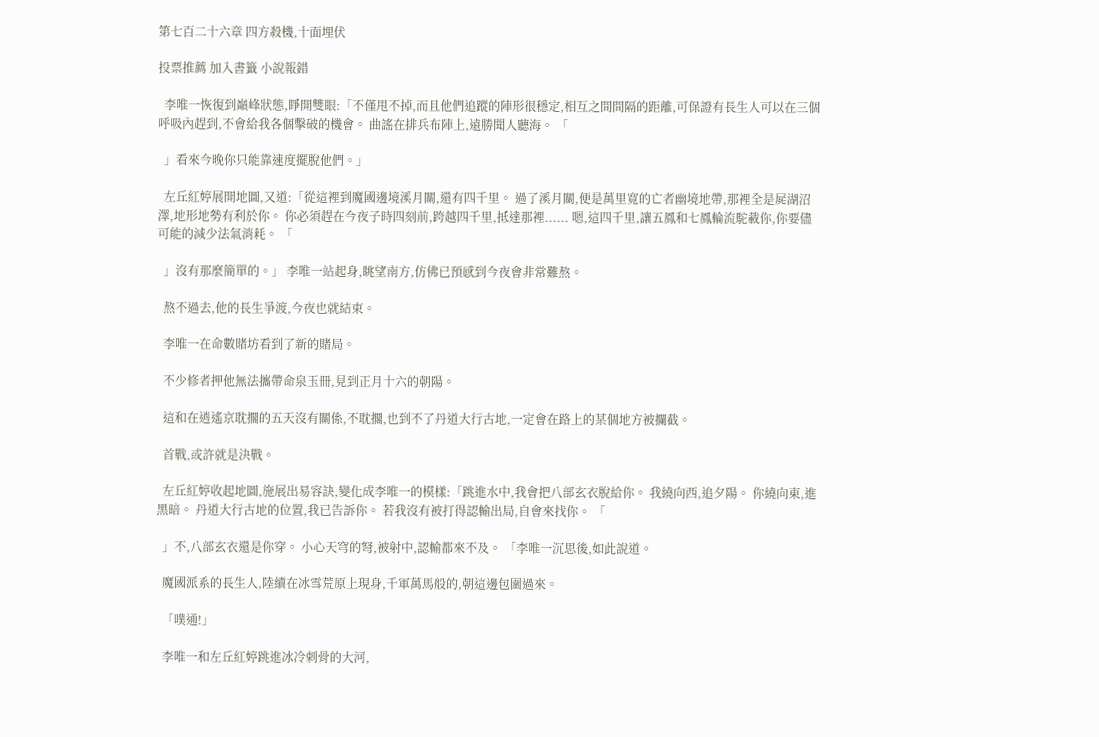第七百二十六章 四方殺機,十面埋伏

投票推薦 加入書籤 小說報錯

  李唯一恢復到巔峰狀態,睜開雙眼:「不僅甩不掉,而且他們追蹤的陣形很穩定,相互之間間隔的距離,可保證有長生人可以在三個呼吸內趕到,不會給我各個擊破的機會。 曲謠在排兵布陣上,遠勝聞人聽海。 「

  」看來今晚你只能靠速度擺脫他們。」

  左丘紅婷展開地圖,又道:「從這裡到魔國邊境溪月關,還有四千里。 過了溪月關,便是萬里寬的亡者幽境地帶,那裡全是屍湖沼澤,地形地勢有利於你。 你必須趕在今夜子時四刻前,跨越四千里,抵達那裡...... 嗯,這四千里,讓五鳳和七鳳輪流駝載你,你要儘可能的減少法氣消耗。 「

  」沒有那麼簡單的。」 李唯一站起身,眺望南方,仿佛已預感到今夜會非常難熬。

  熬不過去,他的長生爭渡,今夜也就結束。

  李唯一在命數賭坊看到了新的賭局。

  不少修者押他無法攜帶命泉玉冊,見到正月十六的朝陽。

  這和在逍遙京耽擱的五天沒有關係,不耽擱,也到不了丹道大行古地,一定會在路上的某個地方被攔截。

  首戰,或許就是決戰。

  左丘紅婷收起地圖,施展出易容訣,變化成李唯一的模樣:「跳進水中,我會把八部玄衣脫給你。 我繞向西,追夕陽。 你繞向東,進黑暗。 丹道大行古地的位置,我已告訴你。 若我沒有被打得認輸出局,自會來找你。 「

  」不,八部玄衣還是你穿。 小心天穹的弩,被射中,認輸都來不及。 「李唯一沉思後,如此說道。

  魔國派系的長生人,陸續在冰雪荒原上現身,千軍萬馬般的,朝這邊包圍過來。

  「噗通!」

  李唯一和左丘紅婷跳進冰冷刺骨的大河,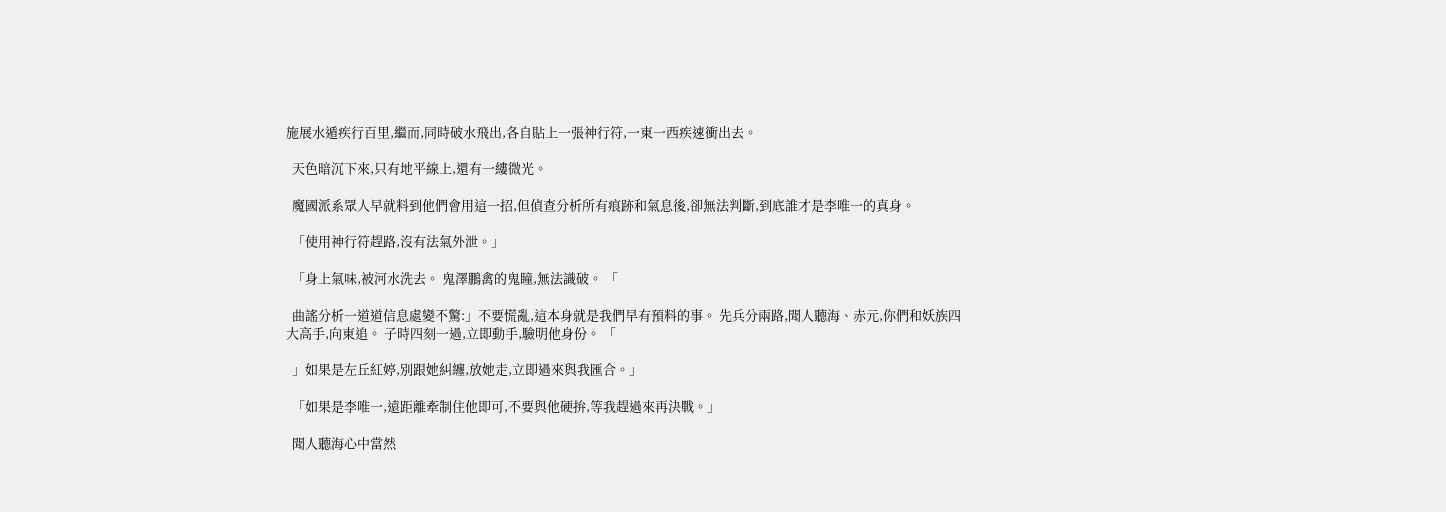施展水遁疾行百里,繼而,同時破水飛出,各自貼上一張神行符,一東一西疾速衝出去。

  天色暗沉下來,只有地平線上,還有一縷微光。

  魔國派系眾人早就料到他們會用這一招,但偵查分析所有痕跡和氣息後,卻無法判斷,到底誰才是李唯一的真身。

  「使用神行符趕路,沒有法氣外泄。」

  「身上氣味,被河水洗去。 鬼澤鵬禽的鬼瞳,無法識破。 「

  曲謠分析一道道信息處變不驚:」不要慌亂,這本身就是我們早有預料的事。 先兵分兩路,聞人聽海、赤元,你們和妖族四大高手,向東追。 子時四刻一過,立即動手,驗明他身份。 「

  」如果是左丘紅婷,別跟她糾纏,放她走,立即過來與我匯合。」

  「如果是李唯一,遠距離牽制住他即可,不要與他硬拚,等我趕過來再決戰。」

  聞人聽海心中當然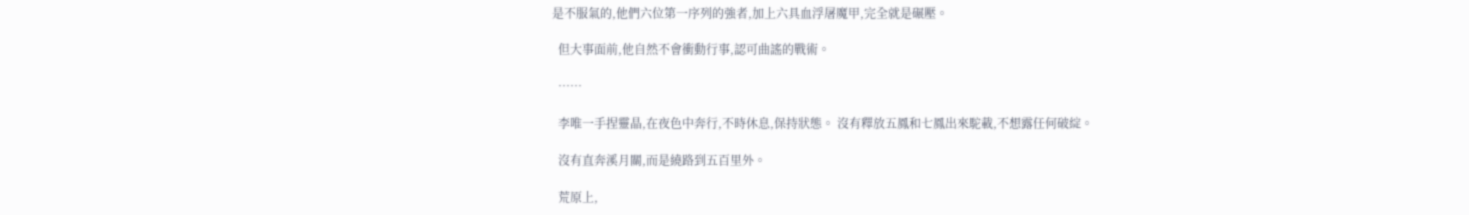是不服氣的,他們六位第一序列的強者,加上六具血浮屠魔甲,完全就是碾壓。

  但大事面前,他自然不會衝動行事,認可曲謠的戰術。

  ……

  李唯一手捏靈晶,在夜色中奔行,不時休息,保持狀態。 沒有釋放五鳳和七鳳出來駝載,不想露任何破綻。

  沒有直奔溪月關,而是繞路到五百里外。

  荒原上,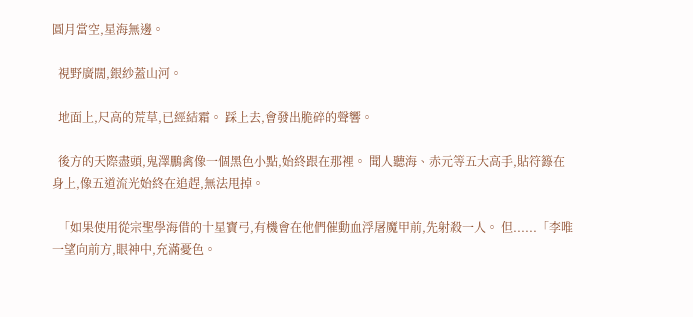圓月當空,星海無邊。

  視野廣闊,銀紗蓋山河。

  地面上,尺高的荒草,已經結霜。 踩上去,會發出脆碎的聲響。

  後方的天際盡頭,鬼澤鵬禽像一個黑色小點,始終跟在那裡。 聞人聽海、赤元等五大高手,貼符籙在身上,像五道流光始終在追趕,無法甩掉。

  「如果使用從宗聖學海借的十星寶弓,有機會在他們催動血浮屠魔甲前,先射殺一人。 但......「李唯一望向前方,眼神中,充滿憂色。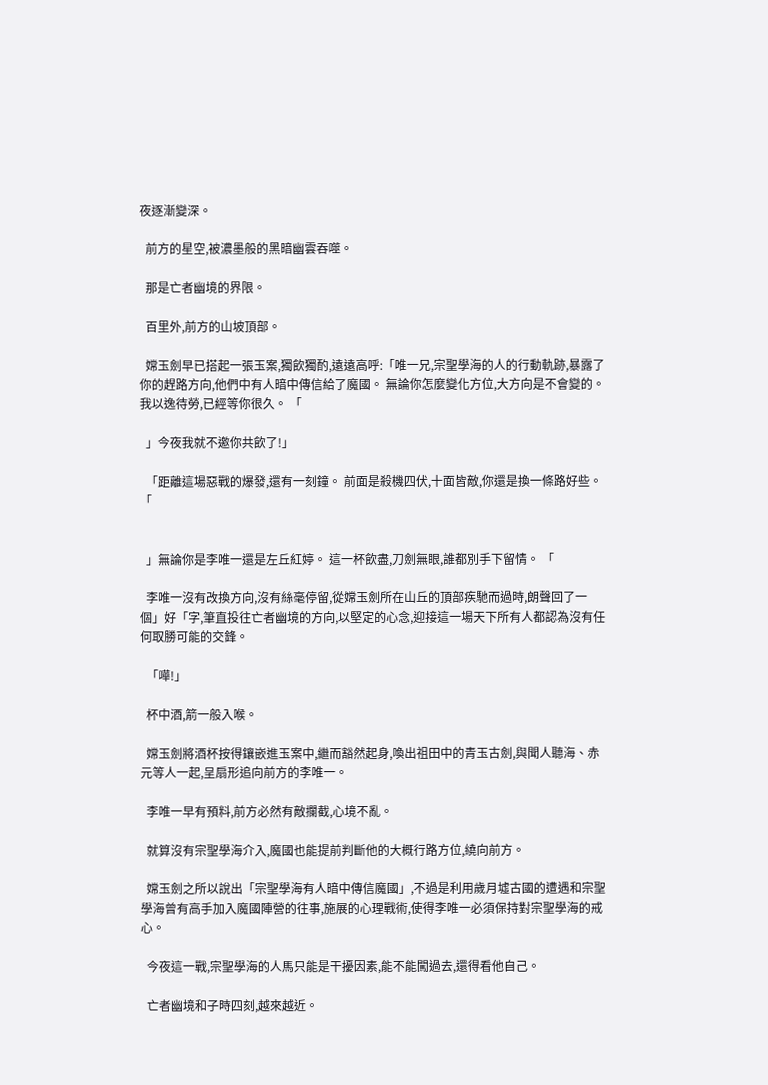夜逐漸變深。

  前方的星空,被濃墨般的黑暗幽雲吞噬。

  那是亡者幽境的界限。

  百里外,前方的山坡頂部。

  嫦玉劍早已搭起一張玉案,獨飲獨酌,遠遠高呼:「唯一兄,宗聖學海的人的行動軌跡,暴露了你的趕路方向,他們中有人暗中傳信給了魔國。 無論你怎麼變化方位,大方向是不會變的。 我以逸待勞,已經等你很久。 「

  」今夜我就不邀你共飲了!」

  「距離這場惡戰的爆發,還有一刻鐘。 前面是殺機四伏,十面皆敵,你還是換一條路好些。 「


  」無論你是李唯一還是左丘紅婷。 這一杯飲盡,刀劍無眼,誰都別手下留情。 「

  李唯一沒有改換方向,沒有絲毫停留,從嫦玉劍所在山丘的頂部疾馳而過時,朗聲回了一個」好「字,筆直投往亡者幽境的方向,以堅定的心念,迎接這一場天下所有人都認為沒有任何取勝可能的交鋒。

  「嘩!」

  杯中酒,箭一般入喉。

  嫦玉劍將酒杯按得鑲嵌進玉案中,繼而豁然起身,喚出祖田中的青玉古劍,與聞人聽海、赤元等人一起,呈扇形追向前方的李唯一。

  李唯一早有預料,前方必然有敵攔截,心境不亂。

  就算沒有宗聖學海介入,魔國也能提前判斷他的大概行路方位,繞向前方。

  嫦玉劍之所以說出「宗聖學海有人暗中傳信魔國」,不過是利用歲月墟古國的遭遇和宗聖學海曾有高手加入魔國陣營的往事,施展的心理戰術,使得李唯一必須保持對宗聖學海的戒心。

  今夜這一戰,宗聖學海的人馬只能是干擾因素,能不能闖過去,還得看他自己。

  亡者幽境和子時四刻,越來越近。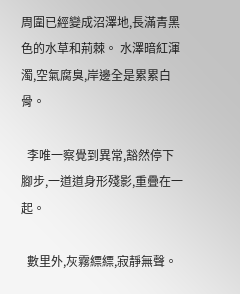周圍已經變成沼澤地,長滿青黑色的水草和荊棘。 水澤暗紅渾濁,空氣腐臭,岸邊全是累累白骨。

  李唯一察覺到異常,豁然停下腳步,一道道身形殘影,重疊在一起。

  數里外,灰霧縹縹,寂靜無聲。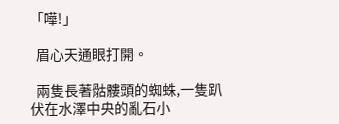「嘩!」

  眉心天通眼打開。

  兩隻長著骷髏頭的蜘蛛,一隻趴伏在水澤中央的亂石小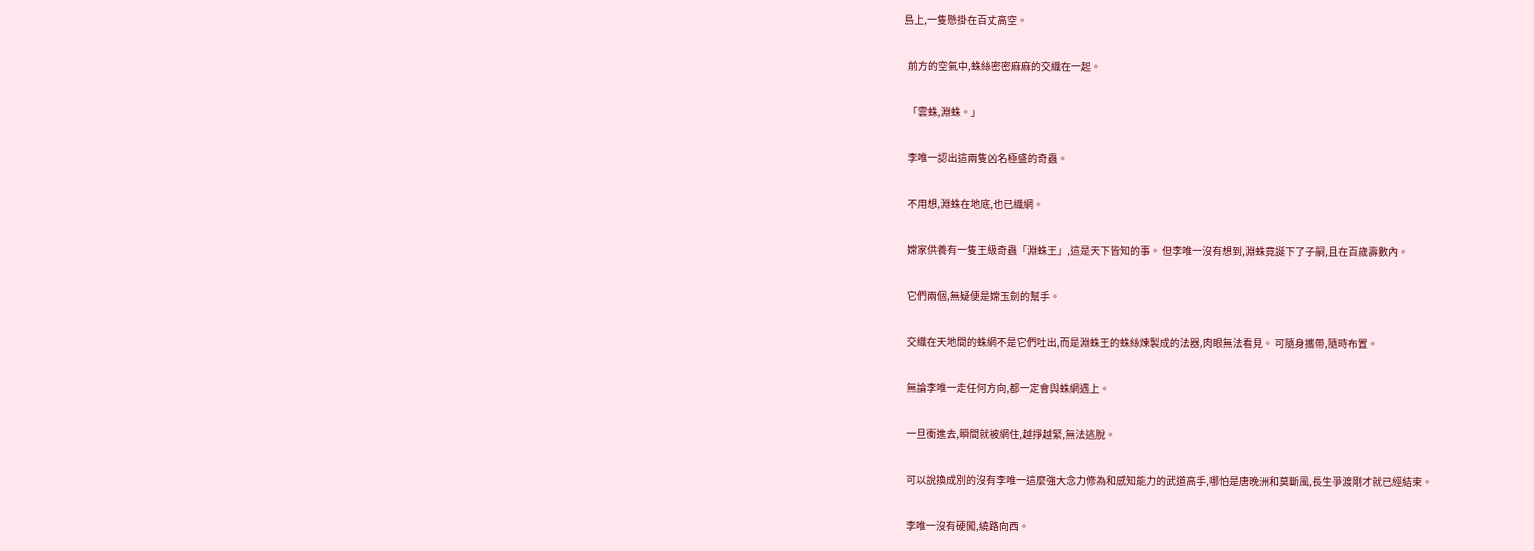島上,一隻懸掛在百丈高空。

  前方的空氣中,蛛絲密密麻麻的交織在一起。

  「雲蛛,淵蛛。」

  李唯一認出這兩隻凶名極盛的奇蟲。

  不用想,淵蛛在地底,也已織網。

  嫦家供養有一隻王級奇蟲「淵蛛王」,這是天下皆知的事。 但李唯一沒有想到,淵蛛竟誕下了子嗣,且在百歲壽數內。

  它們兩個,無疑便是嫦玉劍的幫手。

  交織在天地間的蛛網不是它們吐出,而是淵蛛王的蛛絲煉製成的法器,肉眼無法看見。 可隨身攜帶,隨時布置。

  無論李唯一走任何方向,都一定會與蛛網遇上。

  一旦衝進去,瞬間就被網住,越掙越緊,無法逃脫。

  可以說換成別的沒有李唯一這麼強大念力修為和感知能力的武道高手,哪怕是唐晚洲和莫斷風,長生爭渡剛才就已經結束。

  李唯一沒有硬闖,繞路向西。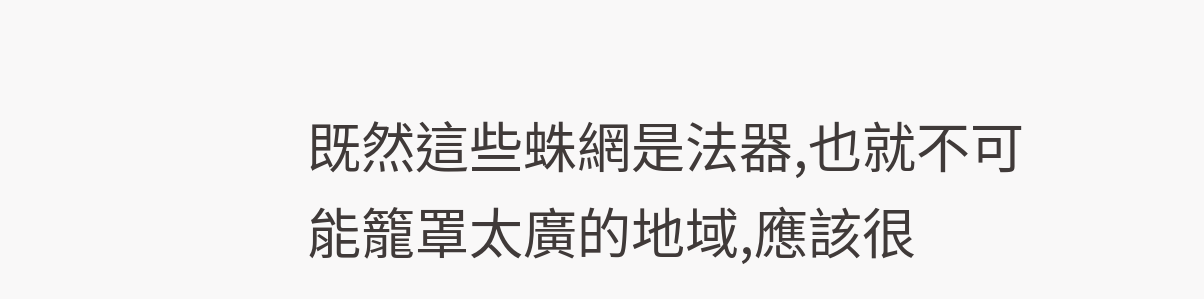既然這些蛛網是法器,也就不可能籠罩太廣的地域,應該很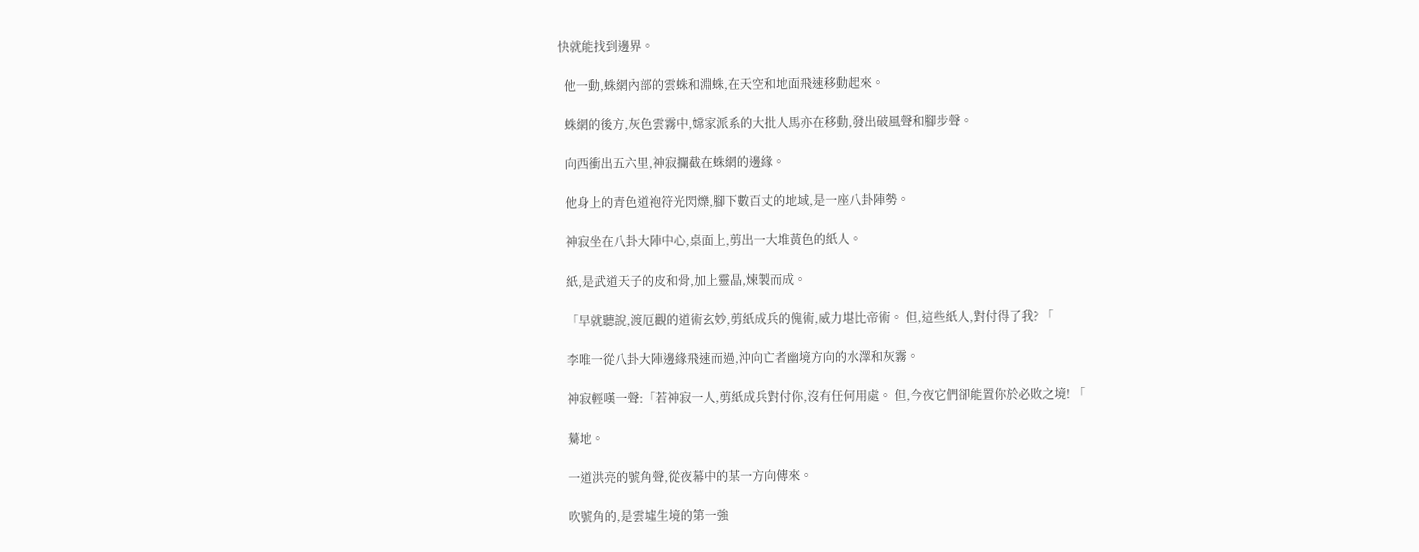快就能找到邊界。

  他一動,蛛網內部的雲蛛和淵蛛,在天空和地面飛速移動起來。

  蛛網的後方,灰色雲霧中,嫦家派系的大批人馬亦在移動,發出破風聲和腳步聲。

  向西衝出五六里,神寂攔截在蛛網的邊緣。

  他身上的青色道袍符光閃爍,腳下數百丈的地域,是一座八卦陣勢。

  神寂坐在八卦大陣中心,桌面上,剪出一大堆黃色的紙人。

  紙,是武道天子的皮和骨,加上靈晶,煉製而成。

  「早就聽說,渡厄觀的道術玄妙,剪紙成兵的傀術,威力堪比帝術。 但,這些紙人,對付得了我? 「

  李唯一從八卦大陣邊緣飛速而過,沖向亡者幽境方向的水澤和灰霧。

  神寂輕嘆一聲:「若神寂一人,剪紙成兵對付你,沒有任何用處。 但,今夜它們卻能置你於必敗之境! 「

  驀地。

  一道洪亮的號角聲,從夜幕中的某一方向傳來。

  吹號角的,是雲墟生境的第一強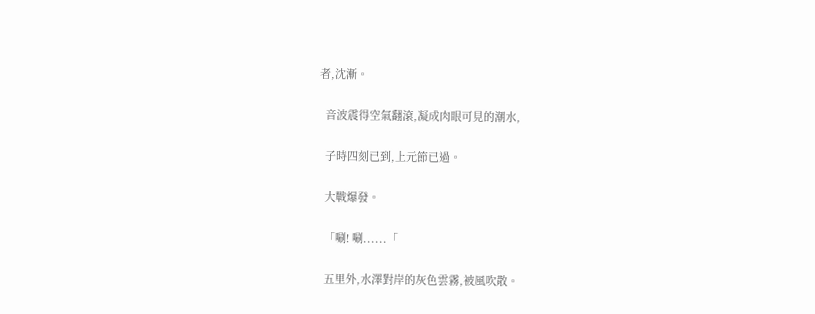者,沈漸。

  音波震得空氣翻滾,凝成肉眼可見的潮水,

  子時四刻已到,上元節已過。

  大戰爆發。

  「唰! 唰......「

  五里外,水澤對岸的灰色雲霧,被風吹散。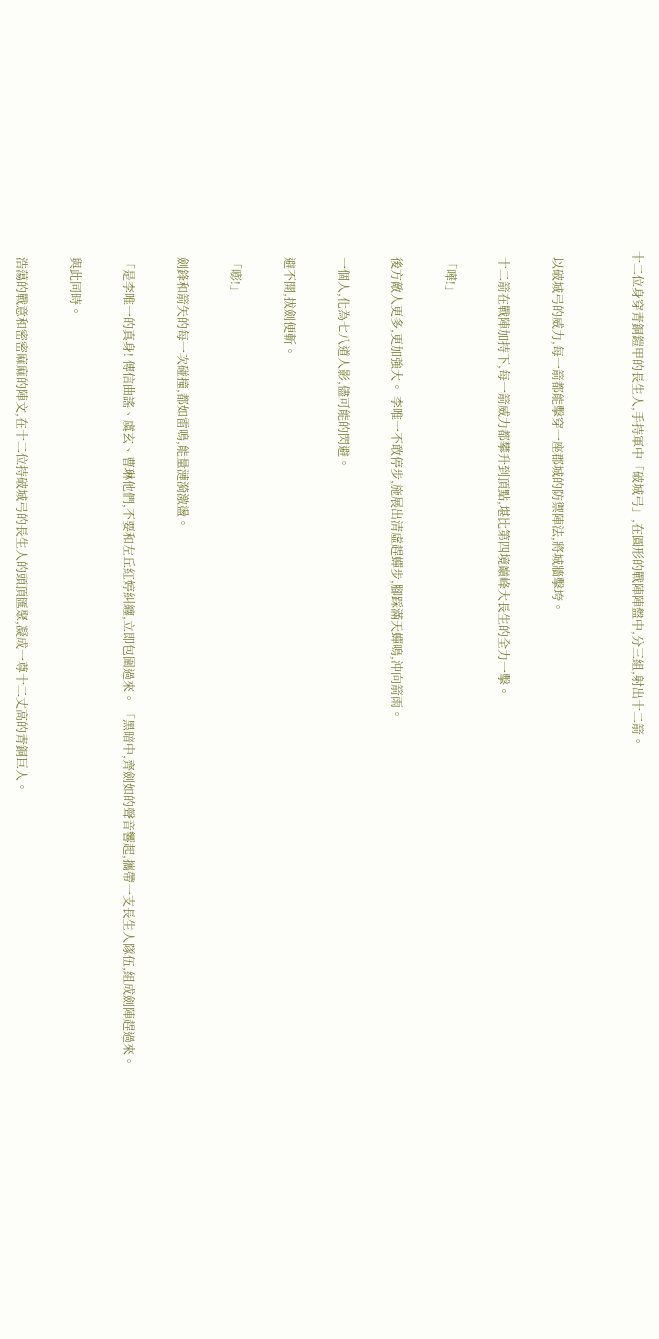十二位身穿青銅鎧甲的長生人,手持軍中「破城弓」,在圓形的戰陣陣盤中,分三組,射出十二箭。


  以破城弓的威力,每一箭都能擊穿一座郡城的防禦陣法,將城牆擊垮。

  十二箭在戰陣加持下,每一箭威力都攀升到頂點,堪比第四境巔峰大長生的全力一擊。

  「嘩!」

  後方敵人更多,更加強大。 李唯一不敢停步,施展出清虛趕蟬步,腳踩滿天蟬鳴,沖向箭雨。

  一個人,化為七八道人影,儘可能的閃避。

  避不開,拔劍便斬。

  「嘭!」

  劍鋒和箭矢的每一次碰撞,都如雷鳴,能量漣漪激盪。

  「是李唯一的真身! 傳信曲謠、虞玄、曹琳他們,不要和左丘紅婷糾纏,立即包圍過來。 「黑暗中,齊劍如的聲音響起,攜帶一支長生人隊伍,組成劍陣趕過來。

  與此同時。

  浩蕩的戰意和密密麻麻的陣文,在十二位持破城弓的長生人的頭頂匯聚,凝成一尊十二丈高的青銅巨人。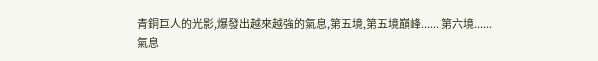青銅巨人的光影,爆發出越來越強的氣息,第五境,第五境巔峰...... 第六境...... 氣息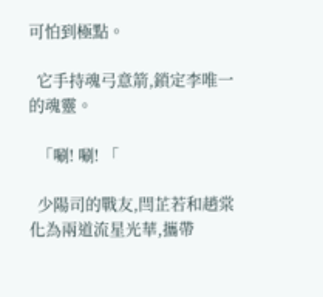可怕到極點。

  它手持魂弓意箭,鎖定李唯一的魂靈。

  「唰! 唰! 「

  少陽司的戰友,閆芷若和趙棠化為兩道流星光華,攜帶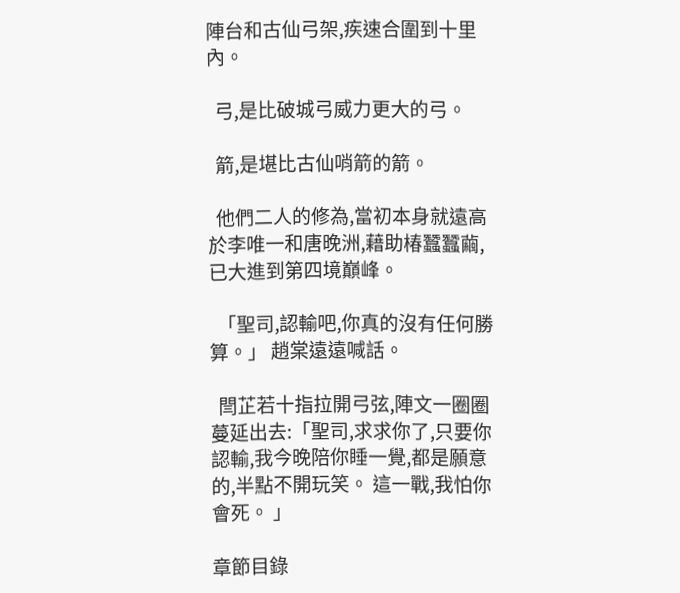陣台和古仙弓架,疾速合圍到十里內。

  弓,是比破城弓威力更大的弓。

  箭,是堪比古仙哨箭的箭。

  他們二人的修為,當初本身就遠高於李唯一和唐晚洲,藉助椿蠶蠶繭,已大進到第四境巔峰。

  「聖司,認輸吧,你真的沒有任何勝算。」 趙棠遠遠喊話。

  閆芷若十指拉開弓弦,陣文一圈圈蔓延出去:「聖司,求求你了,只要你認輸,我今晚陪你睡一覺,都是願意的,半點不開玩笑。 這一戰,我怕你會死。 」

章節目錄